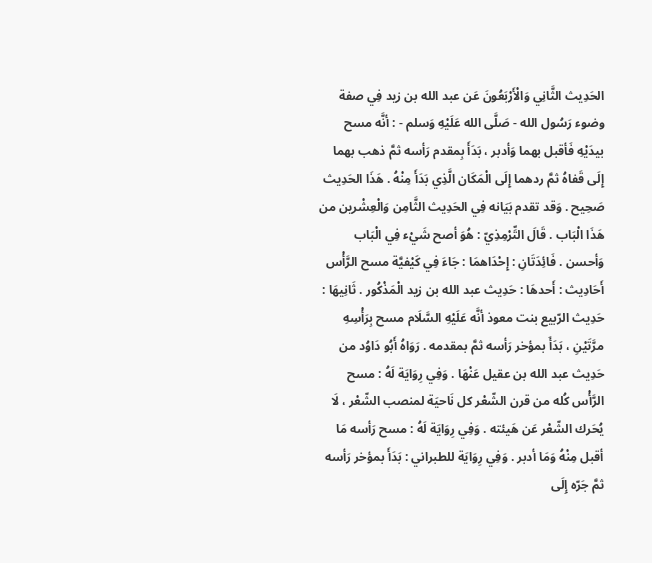الحَدِيث الثَّانِي وَالْأَرْبَعُونَ عَن عبد الله بن زيد فِي صفة وضوء رَسُول الله - صَلَّى الله عَلَيْهِ وَسلم - : أنَّه مسح بيدَيْهِ فَأقبل بهما وَأدبر ، بَدَأَ بِمقدم رَأسه ثمَّ ذهب بهما إِلَى قَفاهُ ثمَّ ردهما إِلَى الْمَكَان الَّذِي بَدَأَ مِنْهُ . هَذَا الحَدِيث صَحِيح . وَقد تقدم بَيَانه فِي الحَدِيث الثَّامِن وَالْعِشْرين من هَذَا الْبَاب . قَالَ التِّرْمِذِيّ : هُوَ أصح شَيْء فِي الْبَاب وَأحسن . فَائِدَتَانِ : إِحْدَاهمَا : جَاءَ فِي كَيْفيَّة مسح الرَّأْس أَحَادِيث : أَحدهَا : حَدِيث عبد الله بن زيد الْمَذْكُور . ثَانِيهَا : حَدِيث الرّبيع بنت معوذ أنَّه عَلَيْهِ السَّلَام مسح بِرَأْسِهِ مرَّتَيْنِ ، بَدَأَ بمؤخر رَأسه ثمَّ بمقدمه . رَوَاهُ أَبُو دَاوُد من حَدِيث عبد الله بن عقيل عَنْهَا . وَفِي رِوَايَة لَهُ : مسح الرَّأْس كُله من قرن الشّعْر كل نَاحيَة لمنصب الشّعْر ، لَا يُحَرك الشّعْر عَن هَيئته . وَفِي رِوَايَة لَهُ : مسح رَأسه مَا أقبل مِنْهُ وَمَا أدبر . وَفِي رِوَايَة للطبراني : بَدَأَ بمؤخر رَأسه ثمَّ جَرّه إِلَى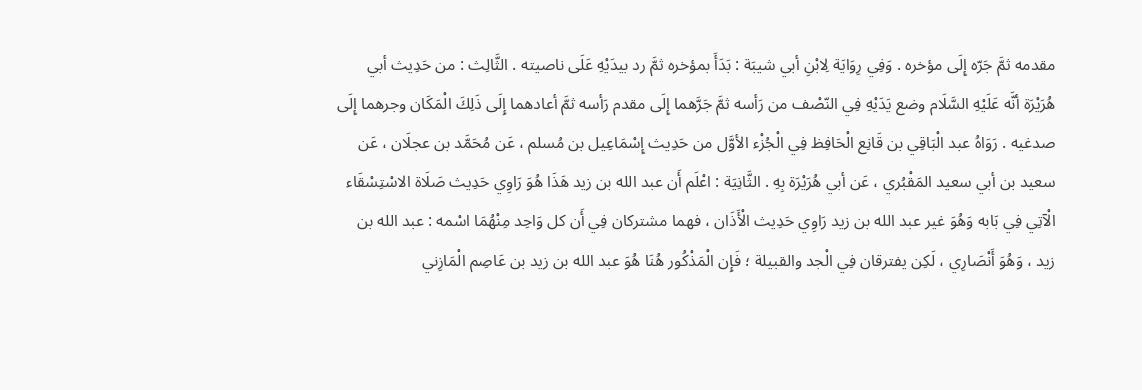مقدمه ثمَّ جَرّه إِلَى مؤخره . وَفِي رِوَايَة لِابْنِ أبي شيبَة : بَدَأَ بمؤخره ثمَّ رد بيدَيْهِ عَلَى ناصيته . الثَّالِث : من حَدِيث أبي هُرَيْرَة أنَّه عَلَيْهِ السَّلَام وضع يَدَيْهِ فِي النّصْف من رَأسه ثمَّ جَرَّهما إِلَى مقدم رَأسه ثمَّ أعادهما إِلَى ذَلِكَ الْمَكَان وجرهما إِلَى صدغيه . رَوَاهُ عبد الْبَاقِي بن قَانِع الْحَافِظ فِي الْجُزْء الأوَّل من حَدِيث إِسْمَاعِيل بن مُسلم ، عَن مُحَمَّد بن عجلَان ، عَن سعيد بن أبي سعيد المَقْبُري ، عَن أبي هُرَيْرَة بِهِ . الثَّانِيَة : اعْلَم أَن عبد الله بن زيد هَذَا هُوَ رَاوِي حَدِيث صَلَاة الاسْتِسْقَاء الْآتِي فِي بَابه وَهُوَ غير عبد الله بن زيد رَاوِي حَدِيث الْأَذَان ، فهما مشتركان فِي أَن كل وَاحِد مِنْهُمَا اسْمه : عبد الله بن زيد ، وَهُوَ أَنْصَارِي ، لَكِن يفترقان فِي الْجد والقبيلة ؛ فَإِن الْمَذْكُور هُنَا هُوَ عبد الله بن زيد بن عَاصِم الْمَازِني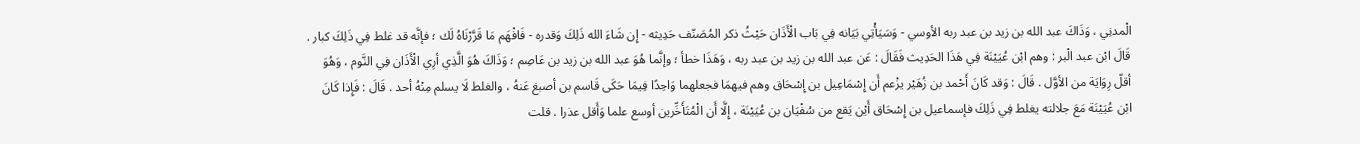الْمدنِي ، وَذَاكَ عبد الله بن زيد بن عبد ربه الأوسي - وَسَيَأْتِي بَيَانه فِي بَاب الْأَذَان حَيْثُ ذكر المُصَنّف حَدِيثه - إِن شَاءَ الله ذَلِكَ وَقدره - فَافْهَم مَا قَرَّرْنَاهُ لَك ؛ فإنَّه قد غلط فِي ذَلِكَ كبار . قَالَ ابْن عبد الْبر : وهم ابْن عُيَيْنَة فِي هَذَا الحَدِيث فَقَالَ : عَن عبد الله بن زيد بن عبد ربه ، وَهَذَا خطأ ؛ وإنَّما هُوَ عبد الله بن زيد بن عَاصِم ؛ وَذَاكَ هُوَ الَّذِي أرِي الْأَذَان فِي النَّوم ، وَهُوَ أقلّ رِوَايَة من الأوَّل . قَالَ : وَقد كَانَ أَحْمد بن زُهَيْر يزْعم أَن إِسْمَاعِيل بن إِسْحَاق وهم فيهمَا فجعلهما وَاحِدًا فِيمَا حَكَى قَاسم بن أصبغ عَنهُ ، والغلط لَا يسلم مِنْهُ أحد . قَالَ : فَإِذا كَانَ ابْن عُيَيْنَة مَعَ جلالته يغلط فِي ذَلِكَ فإسماعيل بن إِسْحَاق أَيْن يَقع من سُفْيَان بن عُيَيْنَة ، إِلَّا أَن الْمُتَأَخِّرين أوسع علما وَأَقل عذرا . قلت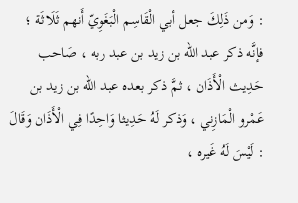: وَمن ذَلِكَ جعل أبي الْقَاسِم الْبَغَوِيّ أَنهم ثَلَاثَة ؛ فإنَّه ذكر عبد الله بن زيد بن عبد ربه ، صَاحب حَدِيث الْأَذَان ، ثمَّ ذكر بعده عبد الله بن زيد بن عَمْرو الْمَازِني ، وَذكر لَهُ حَدِيثا وَاحِدًا فِي الْأَذَان وَقَالَ : لَيْسَ لَهُ غَيره ،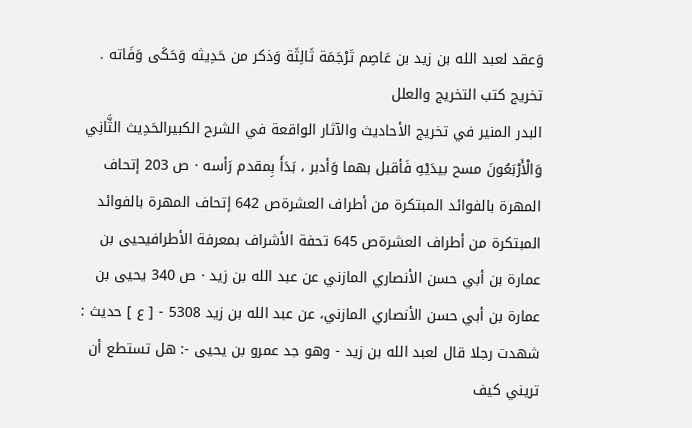وَعقد لعبد الله بن زيد بن عَاصِم تَرْجَمَة ثَالِثَة وَذكر من حَدِيثه وَحَكَى وَفَاته .
تخريج كتب التخريج والعلل
البدر المنير في تخريج الأحاديث والآثار الواقعة في الشرح الكبيرالحَدِيث الثَّانِي وَالْأَرْبَعُونَ مسح بيدَيْهِ فَأقبل بهما وَأدبر ، بَدَأَ بِمقدم رَأسه · ص 203 إتحاف المهرة بالفوائد المبتكرة من أطراف العشرةص 642 إتحاف المهرة بالفوائد المبتكرة من أطراف العشرةص 645 تحفة الأشراف بمعرفة الأطرافيحيى بن عمارة بن أبي حسن الأنصاري المازني عن عبد الله بن زيد · ص 340 يحيى بن عمارة بن أبي حسن الأنصاري المازني، عن عبد الله بن زيد 5308 - [ ع ] حديث : شهدت رجلا قال لعبد الله بن زيد - وهو جد عمرو بن يحيى -: هل تستطع أن تريني كيف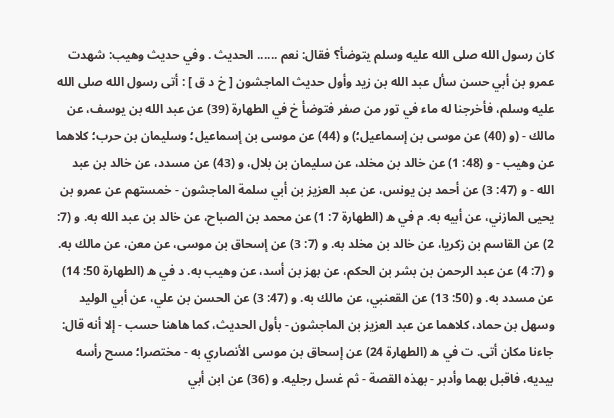كان رسول الله صلى الله عليه وسلم يتوضأ؟ فقال: نعم ...... الحديث . وفي حديث وهيب: شهدت عمرو بن أبي حسن سأل عبد الله بن زيد وأول حديث الماجشون [ خ د ق ] : أتى رسول الله صلى الله عليه وسلم، فأخرجنا له ماء في تور من صفر فتوضأ خ في الطهارة (39) عن عبد الله بن يوسف، عن مالك - (و (40) عن موسى بن إسماعيل؛) و (44) عن موسى بن إسماعيل؛ وسليمان بن حرب؛ كلاهما عن وهيب - و (48: 1) عن خالد بن مخلد، عن سليمان بن بلال، و (43) عن مسدد، عن خالد بن عبد الله - و (47: 3) عن أحمد بن يونس، عن عبد العزيز بن أبي سلمة الماجشون - خمستهم عن عمرو بن يحيى المازني، عن أبيه به. م في ه (الطهارة 7: 1) عن محمد بن الصباح، عن خالد بن عبد الله به. و (7: 2) عن القاسم بن زكريا، عن خالد بن مخلد به. و (7: 3) عن إسحاق بن موسى، عن معن، عن مالك به. و (7: 4) عن عبد الرحمن بن بشر بن الحكم، عن بهز بن أسد، عن وهيب به. د في ه (الطهارة 50: 14) عن مسدد به. و (50: 13) عن القعنبي، عن مالك به. و (47: 3) عن الحسن بن علي، عن أبي الوليد وسهل بن حماد، كلاهما عن عبد العزيز بن الماجشون - بأول الحديث، كما هاهنا حسب - إلا أنه قال: جاءنا مكان أتى. ت في ه (الطهارة 24) عن إسحاق بن موسى الأنصاري به - مختصرا؛ مسح رأسه بيديه، فاقبل بهما وأدبر - بهذه القصة - ثم غسل رجليه. و (36) عن ابن أبي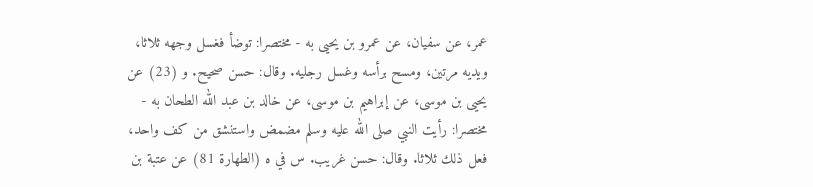عمر، عن سفيان، عن عمرو بن يحيى به - مختصرا: توضأ فغسل وجهه ثلاثا، ويديه مرتين، ومسح برأسه وغسل رجليه. وقال: حسن صحيح. و (23) عن يحيى بن موسى، عن إبراهيم بن موسى، عن خالد بن عبد الله الطحان به - مختصرا: رأيت النبي صلى الله عليه وسلم مضمض واستنشق من كف واحد، فعل ذلك ثلاثا. وقال: حسن غريب. س في ه (الطهارة 81) عن عتبة بن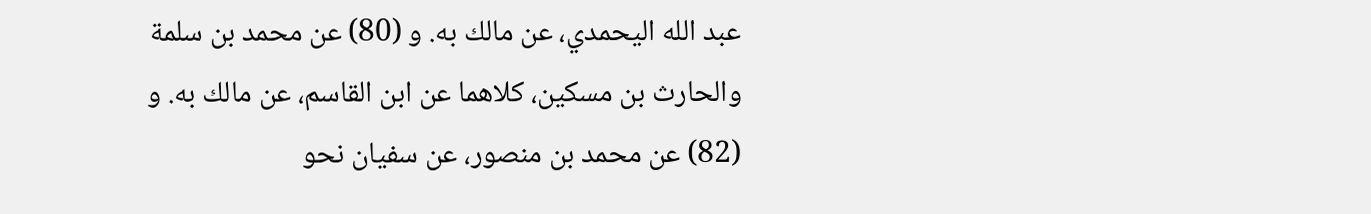عبد الله اليحمدي، عن مالك به. و (80) عن محمد بن سلمة والحارث بن مسكين، كلاهما عن ابن القاسم، عن مالك به. و (82) عن محمد بن منصور، عن سفيان نحو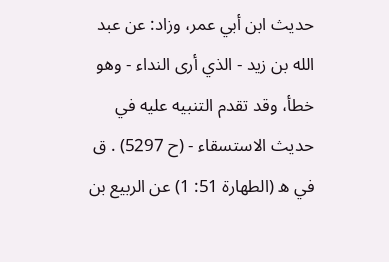حديث ابن أبي عمر، وزاد: عن عبد الله بن زيد - الذي أرى النداء - وهو خطأ، وقد تقدم التنبيه عليه في حديث الاستسقاء - (ح 5297) . ق في ه (الطهارة 51: 1) عن الربيع بن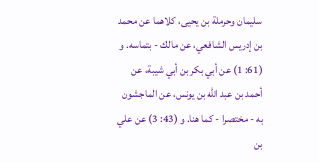سليمان وحرملة بن يحيى، كلاهما عن محمد بن إدريس الشافعي، عن مالك - بتماسه. و (61: 1) عن أبي بكر بن أبي شيبة، عن أحمد بن عبد الله بن يونس، عن الماجشون به - مختصرا - كما هنا. و (43: 3) عن علي بن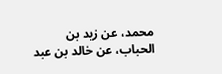محمد، عن زيد بن الحباب، عن خالد بن عبد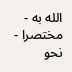الله به - مختصرا - نحو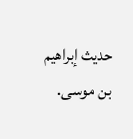حديث إبراهيم بن موسى.